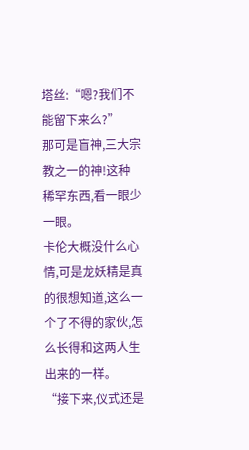塔丝:“嗯?我们不能留下来么?”
那可是盲神,三大宗教之一的神!这种稀罕东西,看一眼少一眼。
卡伦大概没什么心情,可是龙妖精是真的很想知道,这么一个了不得的家伙,怎么长得和这两人生出来的一样。
“接下来,仪式还是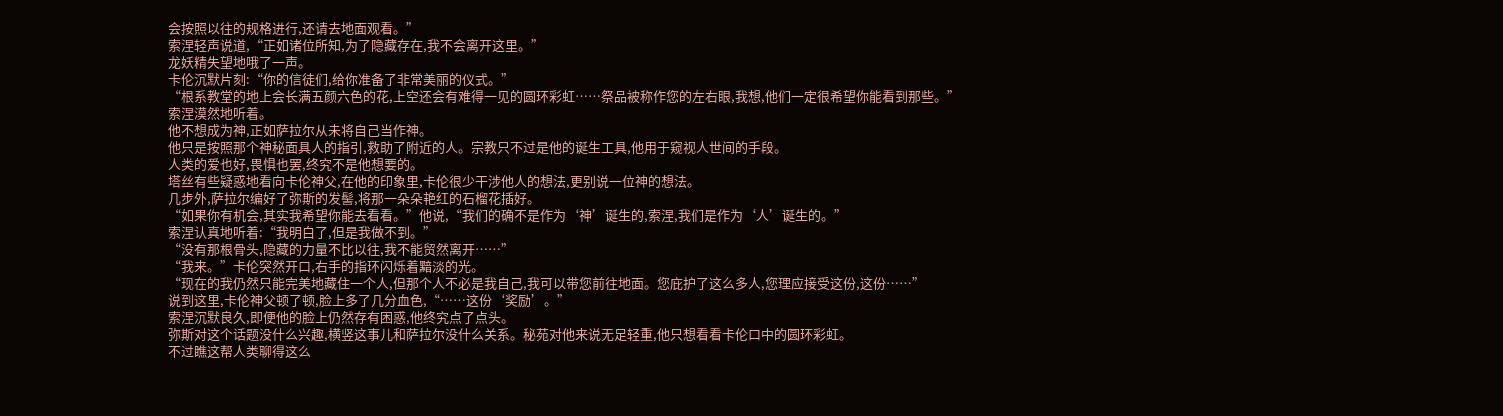会按照以往的规格进行,还请去地面观看。”
索涅轻声说道,“正如诸位所知,为了隐藏存在,我不会离开这里。”
龙妖精失望地哦了一声。
卡伦沉默片刻:“你的信徒们,给你准备了非常美丽的仪式。”
“根系教堂的地上会长满五颜六色的花,上空还会有难得一见的圆环彩虹……祭品被称作您的左右眼,我想,他们一定很希望你能看到那些。”
索涅漠然地听着。
他不想成为神,正如萨拉尔从未将自己当作神。
他只是按照那个神秘面具人的指引,救助了附近的人。宗教只不过是他的诞生工具,他用于窥视人世间的手段。
人类的爱也好,畏惧也罢,终究不是他想要的。
塔丝有些疑惑地看向卡伦神父,在他的印象里,卡伦很少干涉他人的想法,更别说一位神的想法。
几步外,萨拉尔编好了弥斯的发髻,将那一朵朵艳红的石榴花插好。
“如果你有机会,其实我希望你能去看看。”他说,“我们的确不是作为‘神’诞生的,索涅,我们是作为‘人’诞生的。”
索涅认真地听着:“我明白了,但是我做不到。”
“没有那根骨头,隐藏的力量不比以往,我不能贸然离开……”
“我来。”卡伦突然开口,右手的指环闪烁着黯淡的光。
“现在的我仍然只能完美地藏住一个人,但那个人不必是我自己,我可以带您前往地面。您庇护了这么多人,您理应接受这份,这份……”
说到这里,卡伦神父顿了顿,脸上多了几分血色,“……这份‘奖励’。”
索涅沉默良久,即便他的脸上仍然存有困惑,他终究点了点头。
弥斯对这个话题没什么兴趣,横竖这事儿和萨拉尔没什么关系。秘苑对他来说无足轻重,他只想看看卡伦口中的圆环彩虹。
不过瞧这帮人类聊得这么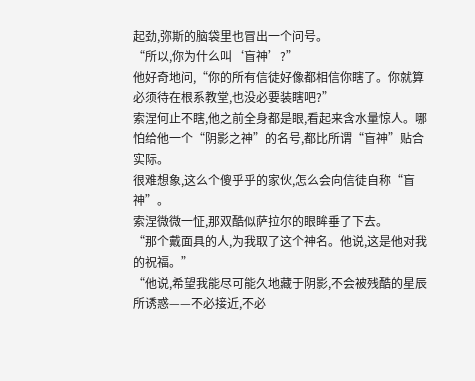起劲,弥斯的脑袋里也冒出一个问号。
“所以,你为什么叫‘盲神’?”
他好奇地问,“你的所有信徒好像都相信你瞎了。你就算必须待在根系教堂,也没必要装瞎吧?”
索涅何止不瞎,他之前全身都是眼,看起来含水量惊人。哪怕给他一个“阴影之神”的名号,都比所谓“盲神”贴合实际。
很难想象,这么个傻乎乎的家伙,怎么会向信徒自称“盲神”。
索涅微微一怔,那双酷似萨拉尔的眼眸垂了下去。
“那个戴面具的人,为我取了这个神名。他说,这是他对我的祝福。”
“他说,希望我能尽可能久地藏于阴影,不会被残酷的星辰所诱惑——不必接近,不必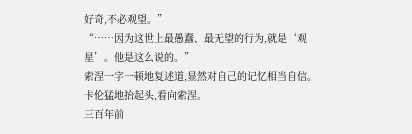好奇,不必观望。”
“……因为这世上最愚蠢、最无望的行为,就是‘观星’。他是这么说的。”
索涅一字一顿地复述道,显然对自己的记忆相当自信。
卡伦猛地抬起头,看向索涅。
三百年前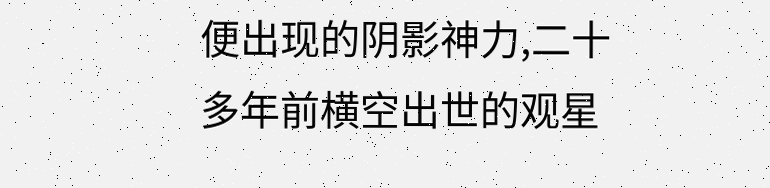便出现的阴影神力,二十多年前横空出世的观星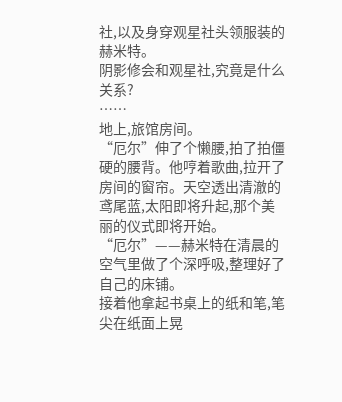社,以及身穿观星社头领服装的赫米特。
阴影修会和观星社,究竟是什么关系?
……
地上,旅馆房间。
“厄尔”伸了个懒腰,拍了拍僵硬的腰背。他哼着歌曲,拉开了房间的窗帘。天空透出清澈的鸢尾蓝,太阳即将升起,那个美丽的仪式即将开始。
“厄尔”——赫米特在清晨的空气里做了个深呼吸,整理好了自己的床铺。
接着他拿起书桌上的纸和笔,笔尖在纸面上晃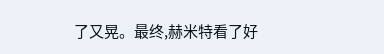了又晃。最终,赫米特看了好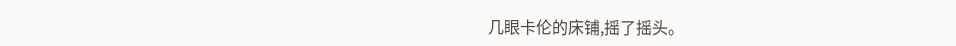几眼卡伦的床铺,摇了摇头。